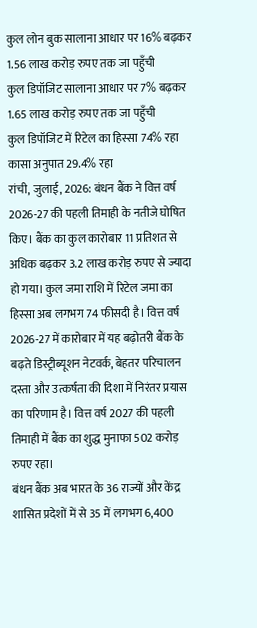कुल लोन बुक सालाना आधार पर 16% बढ़कर 1.56 लाख करोड़ रुपए तक जा पहुँची
कुल डिपॉजिट सालाना आधार पर 7% बढ़कर 1.65 लाख करोड़ रुपए तक जा पहुँची
कुल डिपॉजिट में रिटेल का हिस्सा 74% रहा
कासा अनुपात 29.4% रहा
रांची, जुलाई, 2026: बंधन बैंक ने वित्त वर्ष 2026-27 की पहली तिमाही के नतीजे घोषित किए। बैंक का कुल कारोबार 11 प्रतिशत से अधिक बढ़कर 3.2 लाख करोड़ रुपए से ज्यादा हो गया। कुल जमा राशि में रिटेल जमा का हिस्सा अब लगभग 74 फीसदी है। वित्त वर्ष 2026-27 में कारोबार में यह बढ़ोतरी बैंक के बढ़ते डिस्ट्रीब्यूशन नेटवर्क, बेहतर परिचालन दस्ता और उत्कर्षता की दिशा में निरंतर प्रयास का परिणाम है। वित्त वर्ष 2027 की पहली तिमाही में बैंक का शुद्ध मुनाफा 502 करोड़ रुपए रहा।
बंधन बैंक अब भारत के 36 राज्यों और केंद्र शासित प्रदेशों में से 35 में लगभग 6,400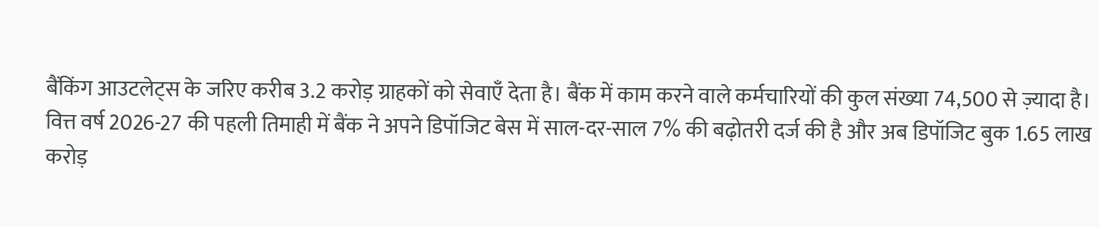बैंकिंग आउटलेट्स के जरिए करीब 3.2 करोड़ ग्राहकों को सेवाएँ देता है। बैंक में काम करने वाले कर्मचारियों की कुल संख्या 74,500 से ज़्यादा है।
वित्त वर्ष 2026-27 की पहली तिमाही में बैंक ने अपने डिपॉजिट बेस में साल-दर-साल 7% की बढ़ोतरी दर्ज की है और अब डिपॉजिट बुक 1.65 लाख करोड़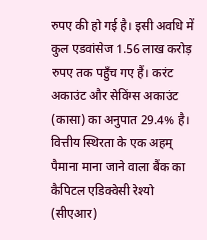रुपए की हो गई है। इसी अवधि में कुल एडवांसेज 1.56 लाख करोड़ रुपए तक पहुँच गए हैं। करंट अकाउंट और सेविंग्स अकाउंट (कासा) का अनुपात 29.4% है। वित्तीय स्थिरता के एक अहम् पैमाना माना जाने वाला बैंक का कैपिटल एडिक्वेसी रेश्यो (सीएआर)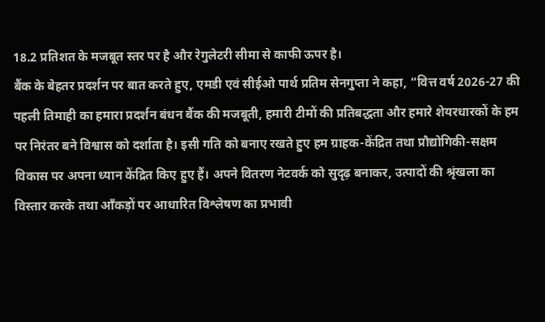18.2 प्रतिशत के मजबूत स्तर पर है और रेगुलेटरी सीमा से काफी ऊपर है।
बैंक के बेहतर प्रदर्शन पर बात करते हुए, एमडी एवं सीईओ पार्थ प्रतिम सेनगुप्ता ने कहा, “वित्त वर्ष 2026-27 की पहली तिमाही का हमारा प्रदर्शन बंधन बैंक की मजबूती, हमारी टीमों की प्रतिबद्धता और हमारे शेयरधारकों के हम पर निरंतर बने विश्वास को दर्शाता है। इसी गति को बनाए रखते हुए हम ग्राहक-केंद्रित तथा प्रौद्योगिकी-सक्षम विकास पर अपना ध्यान केंद्रित किए हुए हैं। अपने वितरण नेटवर्क को सुदृढ़ बनाकर, उत्पादों की श्रृंखला का विस्तार करके तथा आँकड़ों पर आधारित विश्लेषण का प्रभावी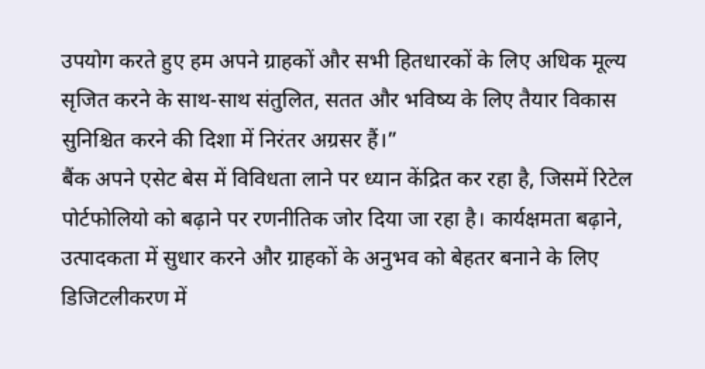उपयोग करते हुए हम अपने ग्राहकों और सभी हितधारकों के लिए अधिक मूल्य सृजित करने के साथ-साथ संतुलित, सतत और भविष्य के लिए तैयार विकास सुनिश्चित करने की दिशा में निरंतर अग्रसर हैं।”
बैंक अपने एसेट बेस में विविधता लाने पर ध्यान केंद्रित कर रहा है, जिसमें रिटेल पोर्टफोलियो को बढ़ाने पर रणनीतिक जोर दिया जा रहा है। कार्यक्षमता बढ़ाने, उत्पादकता में सुधार करने और ग्राहकों के अनुभव को बेहतर बनाने के लिए डिजिटलीकरण में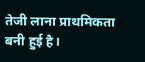तेजी लाना प्राथमिकता बनी हुई है।